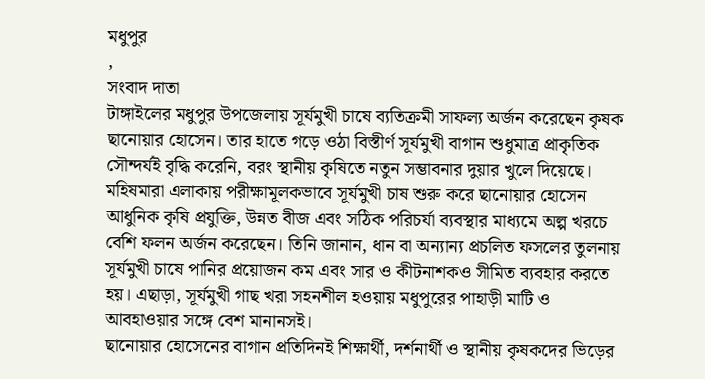মধুপুর
,
সংবাদ দাতা
টাঙ্গাইলের মধুপুর উপজেলায় সূর্যমুখী চাষে ব্যতিক্রমী সাফল্য অর্জন করেছেন কৃষক ছানোয়ার হোসেন। তার হাতে গড়ে ওঠা বিস্তীর্ণ সূর্যমুখী বাগান শুধুমাত্র প্রাকৃতিক সৌন্দর্যই বৃদ্ধি করেনি, বরং স্থানীয় কৃষিতে নতুন সম্ভাবনার দুয়ার খুলে দিয়েছে।
মহিষমারা এলাকায় পরীক্ষামূলকভাবে সূর্যমুখী চাষ শুরু করে ছানোয়ার হোসেন আধুনিক কৃষি প্রযুক্তি, উন্নত বীজ এবং সঠিক পরিচর্যা ব্যবস্থার মাধ্যমে অল্প খরচে বেশি ফলন অর্জন করেছেন। তিনি জানান, ধান বা অন্যান্য প্রচলিত ফসলের তুলনায় সূর্যমুখী চাষে পানির প্রয়োজন কম এবং সার ও কীটনাশকও সীমিত ব্যবহার করতে হয়। এছাড়া, সূর্যমুখী গাছ খরা সহনশীল হওয়ায় মধুপুরের পাহাড়ী মাটি ও আবহাওয়ার সঙ্গে বেশ মানানসই।
ছানোয়ার হোসেনের বাগান প্রতিদিনই শিক্ষার্থী, দর্শনার্থী ও স্থানীয় কৃষকদের ভিড়ের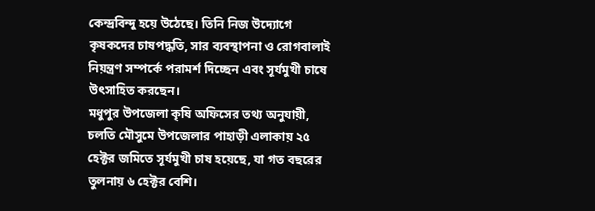কেন্দ্রবিন্দু হয়ে উঠেছে। তিনি নিজ উদ্যোগে কৃষকদের চাষপদ্ধতি, সার ব্যবস্থাপনা ও রোগবালাই নিয়ন্ত্রণ সম্পর্কে পরামর্শ দিচ্ছেন এবং সূর্যমুখী চাষে উৎসাহিত করছেন।
মধুপুর উপজেলা কৃষি অফিসের তথ্য অনুযায়ী, চলতি মৌসুমে উপজেলার পাহাড়ী এলাকায় ২৫ হেক্টর জমিতে সূর্যমুখী চাষ হয়েছে, যা গত বছরের তুলনায় ৬ হেক্টর বেশি।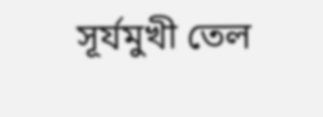সূর্যমুখী তেল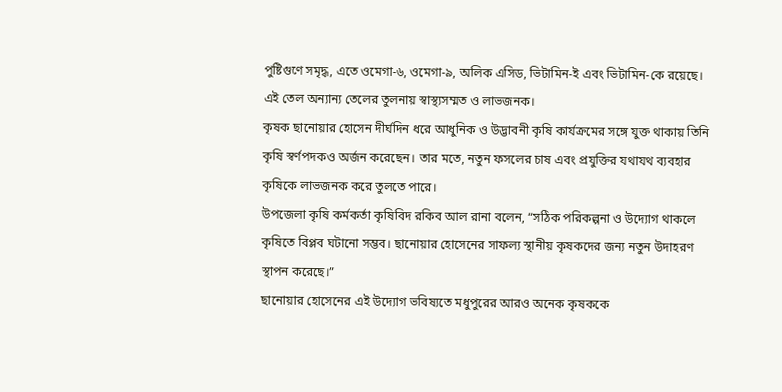পুষ্টিগুণে সমৃদ্ধ, এতে ওমেগা-৬, ওমেগা-৯, অলিক এসিড, ভিটামিন-ই এবং ভিটামিন-কে রয়েছে। এই তেল অন্যান্য তেলের তুলনায় স্বাস্থ্যসম্মত ও লাভজনক।
কৃষক ছানোয়ার হোসেন দীর্ঘদিন ধরে আধুনিক ও উদ্ভাবনী কৃষি কার্যক্রমের সঙ্গে যুক্ত থাকায় তিনি কৃষি স্বর্ণপদকও অর্জন করেছেন। তার মতে, নতুন ফসলের চাষ এবং প্রযুক্তির যথাযথ ব্যবহার কৃষিকে লাভজনক করে তুলতে পারে।
উপজেলা কৃষি কর্মকর্তা কৃষিবিদ রকিব আল রানা বলেন, “সঠিক পরিকল্পনা ও উদ্যোগ থাকলে কৃষিতে বিপ্লব ঘটানো সম্ভব। ছানোয়ার হোসেনের সাফল্য স্থানীয় কৃষকদের জন্য নতুন উদাহরণ স্থাপন করেছে।”
ছানোয়ার হোসেনের এই উদ্যোগ ভবিষ্যতে মধুপুরের আরও অনেক কৃষককে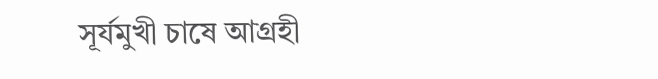সূর্যমুখী চাষে আগ্রহী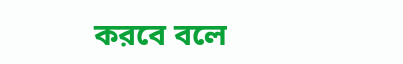করবে বলে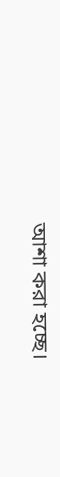আশা করা হচ্ছে।